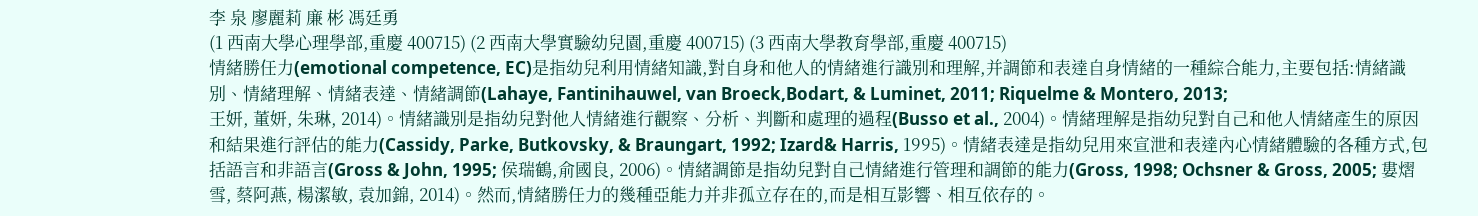李 泉 廖麗莉 廉 彬 馮廷勇
(1 西南大學心理學部,重慶 400715) (2 西南大學實驗幼兒園,重慶 400715) (3 西南大學教育學部,重慶 400715)
情緒勝任力(emotional competence, EC)是指幼兒利用情緒知識,對自身和他人的情緒進行識別和理解,并調節和表達自身情緒的一種綜合能力,主要包括:情緒識別、情緒理解、情緒表達、情緒調節(Lahaye, Fantinihauwel, van Broeck,Bodart, & Luminet, 2011; Riquelme & Montero, 2013;
王妍, 董妍, 朱琳, 2014)。情緒識別是指幼兒對他人情緒進行觀察、分析、判斷和處理的過程(Busso et al., 2004)。情緒理解是指幼兒對自己和他人情緒產生的原因和結果進行評估的能力(Cassidy, Parke, Butkovsky, & Braungart, 1992; Izard& Harris, 1995)。情緒表達是指幼兒用來宣泄和表達內心情緒體驗的各種方式,包括語言和非語言(Gross & John, 1995; 侯瑞鶴,俞國良, 2006)。情緒調節是指幼兒對自己情緒進行管理和調節的能力(Gross, 1998; Ochsner & Gross, 2005; 婁熠雪, 蔡阿燕, 楊潔敏, 袁加錦, 2014)。然而,情緒勝任力的幾種亞能力并非孤立存在的,而是相互影響、相互依存的。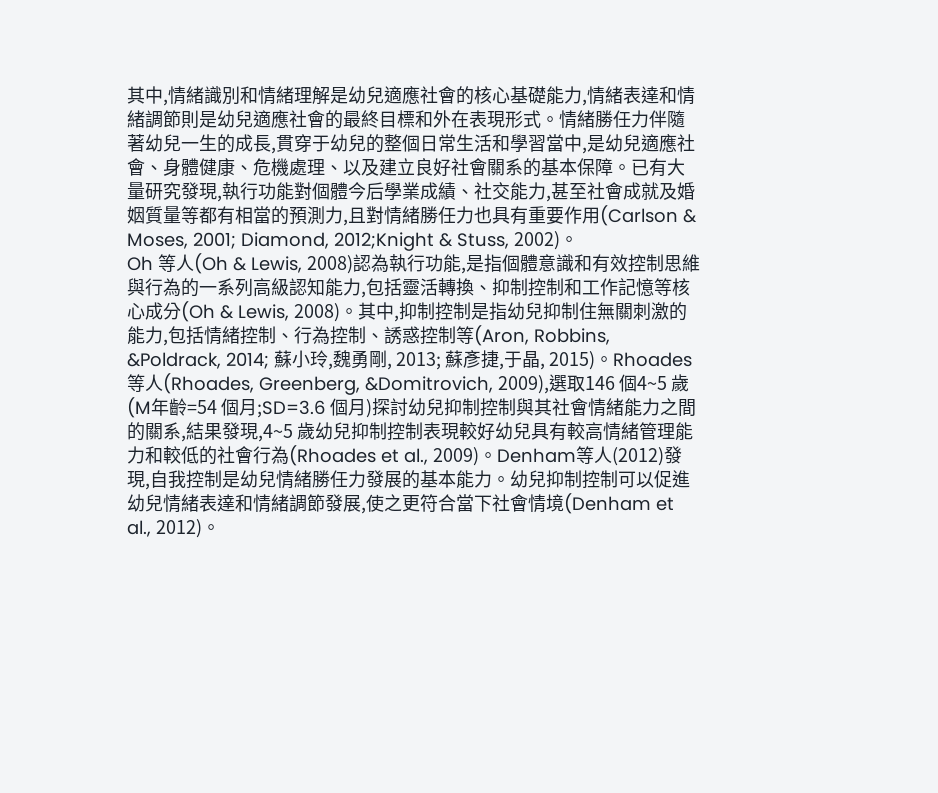其中,情緒識別和情緒理解是幼兒適應社會的核心基礎能力,情緒表達和情緒調節則是幼兒適應社會的最終目標和外在表現形式。情緒勝任力伴隨著幼兒一生的成長,貫穿于幼兒的整個日常生活和學習當中,是幼兒適應社會、身體健康、危機處理、以及建立良好社會關系的基本保障。已有大量研究發現,執行功能對個體今后學業成績、社交能力,甚至社會成就及婚姻質量等都有相當的預測力,且對情緒勝任力也具有重要作用(Carlson & Moses, 2001; Diamond, 2012;Knight & Stuss, 2002)。
Oh 等人(Oh & Lewis, 2008)認為執行功能,是指個體意識和有效控制思維與行為的一系列高級認知能力,包括靈活轉換、抑制控制和工作記憶等核心成分(Oh & Lewis, 2008)。其中,抑制控制是指幼兒抑制住無關刺激的能力,包括情緒控制、行為控制、誘惑控制等(Aron, Robbins, &Poldrack, 2014; 蘇小玲,魏勇剛, 2013; 蘇彥捷,于晶, 2015)。Rhoades 等人(Rhoades, Greenberg, &Domitrovich, 2009),選取146 個4~5 歲(M年齡=54 個月;SD=3.6 個月)探討幼兒抑制控制與其社會情緒能力之間的關系,結果發現,4~5 歲幼兒抑制控制表現較好幼兒具有較高情緒管理能力和較低的社會行為(Rhoades et al., 2009)。Denham等人(2012)發現,自我控制是幼兒情緒勝任力發展的基本能力。幼兒抑制控制可以促進幼兒情緒表達和情緒調節發展,使之更符合當下社會情境(Denham et al., 2012)。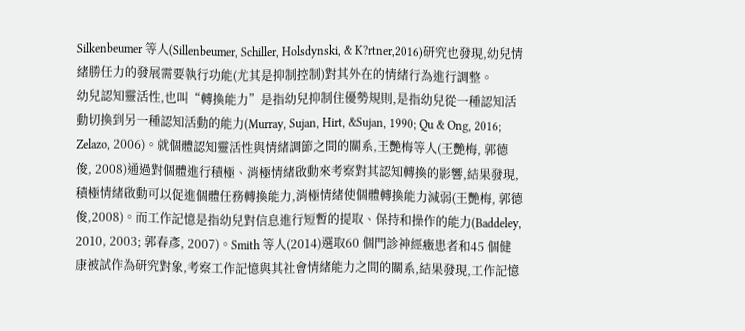Silkenbeumer 等人(Sillenbeumer, Schiller, Holsdynski, & K?rtner,2016)研究也發現,幼兒情緒勝任力的發展需要執行功能(尤其是抑制控制)對其外在的情緒行為進行調整。
幼兒認知靈活性,也叫“轉換能力”是指幼兒抑制住優勢規則,是指幼兒從一種認知活動切換到另一種認知活動的能力(Murray, Sujan, Hirt, &Sujan, 1990; Qu & Ong, 2016; Zelazo, 2006)。就個體認知靈活性與情緒調節之間的關系,王艷梅等人(王艷梅, 郭德俊, 2008)通過對個體進行積極、消極情緒啟動來考察對其認知轉換的影響,結果發現,積極情緒啟動可以促進個體任務轉換能力,消極情緒使個體轉換能力減弱(王艷梅, 郭德俊,2008)。而工作記憶是指幼兒對信息進行短暫的提取、保持和操作的能力(Baddeley, 2010, 2003; 郭春彥, 2007)。Smith 等人(2014)選取60 個門診神經癥患者和45 個健康被試作為研究對象,考察工作記憶與其社會情緒能力之間的關系,結果發現,工作記憶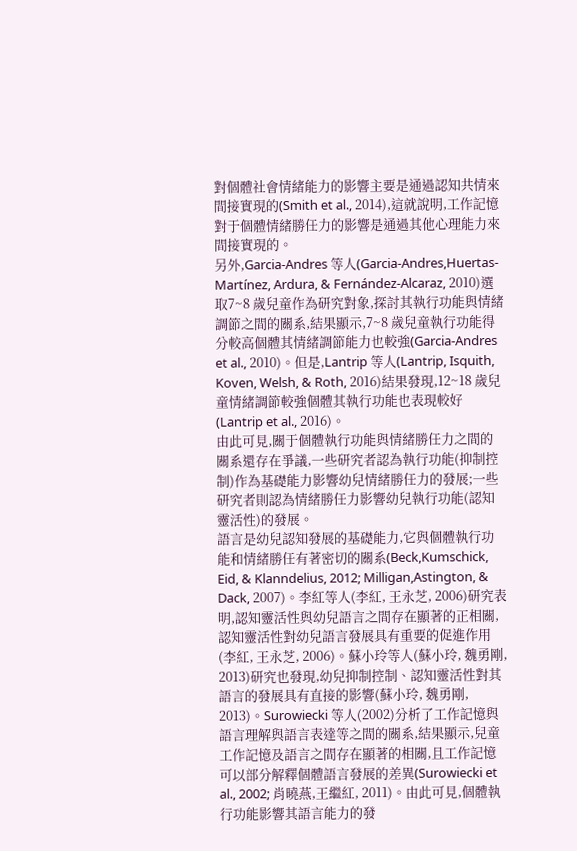對個體社會情緒能力的影響主要是通過認知共情來間接實現的(Smith et al., 2014),這就說明,工作記憶對于個體情緒勝任力的影響是通過其他心理能力來間接實現的。
另外,Garcia-Andres 等人(Garcia-Andres,Huertas-Martínez, Ardura, & Fernández-Alcaraz, 2010)選取7~8 歲兒童作為研究對象,探討其執行功能與情緒調節之間的關系,結果顯示,7~8 歲兒童執行功能得分較高個體其情緒調節能力也較強(Garcia-Andres et al., 2010)。但是,Lantrip 等人(Lantrip, Isquith, Koven, Welsh, & Roth, 2016)結果發現,12~18 歲兒童情緒調節較強個體其執行功能也表現較好(Lantrip et al., 2016)。
由此可見,關于個體執行功能與情緒勝任力之間的關系還存在爭議,一些研究者認為執行功能(抑制控制)作為基礎能力影響幼兒情緒勝任力的發展;一些研究者則認為情緒勝任力影響幼兒執行功能(認知靈活性)的發展。
語言是幼兒認知發展的基礎能力,它與個體執行功能和情緒勝任有著密切的關系(Beck,Kumschick, Eid, & Klanndelius, 2012; Milligan,Astington, & Dack, 2007)。李紅等人(李紅, 王永芝, 2006)研究表明,認知靈活性與幼兒語言之間存在顯著的正相關,認知靈活性對幼兒語言發展具有重要的促進作用(李紅, 王永芝, 2006)。蘇小玲等人(蘇小玲, 魏勇剛, 2013)研究也發現,幼兒抑制控制、認知靈活性對其語言的發展具有直接的影響(蘇小玲, 魏勇剛, 2013)。Surowiecki 等人(2002)分析了工作記憶與語言理解與語言表達等之間的關系,結果顯示,兒童工作記憶及語言之間存在顯著的相關,且工作記憶可以部分解釋個體語言發展的差異(Surowiecki et al., 2002; 肖曉燕,王繼紅, 2011)。由此可見,個體執行功能影響其語言能力的發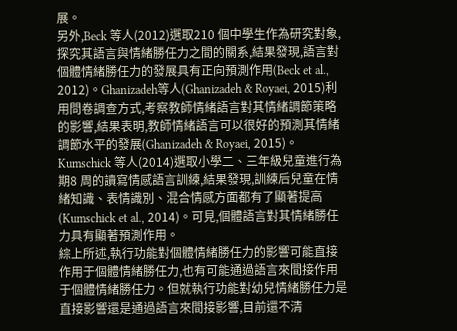展。
另外,Beck 等人(2012)選取210 個中學生作為研究對象,探究其語言與情緒勝任力之間的關系,結果發現,語言對個體情緒勝任力的發展具有正向預測作用(Beck et al., 2012)。Ghanizadeh等人(Ghanizadeh & Royaei, 2015)利用問卷調查方式,考察教師情緒語言對其情緒調節策略的影響,結果表明,教師情緒語言可以很好的預測其情緒調節水平的發展(Ghanizadeh & Royaei, 2015)。Kumschick 等人(2014)選取小學二、三年級兒童進行為期8 周的讀寫情感語言訓練,結果發現,訓練后兒童在情緒知識、表情識別、混合情感方面都有了顯著提高(Kumschick et al., 2014)。可見,個體語言對其情緒勝任力具有顯著預測作用。
綜上所述,執行功能對個體情緒勝任力的影響可能直接作用于個體情緒勝任力,也有可能通過語言來間接作用于個體情緒勝任力。但就執行功能對幼兒情緒勝任力是直接影響還是通過語言來間接影響,目前還不清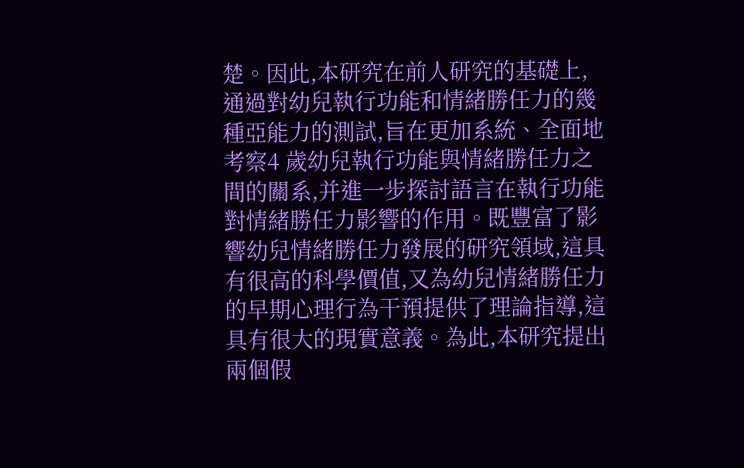楚。因此,本研究在前人研究的基礎上,通過對幼兒執行功能和情緒勝任力的幾種亞能力的測試,旨在更加系統、全面地考察4 歲幼兒執行功能與情緒勝任力之間的關系,并進一步探討語言在執行功能對情緒勝任力影響的作用。既豐富了影響幼兒情緒勝任力發展的研究領域,這具有很高的科學價值,又為幼兒情緒勝任力的早期心理行為干預提供了理論指導,這具有很大的現實意義。為此,本研究提出兩個假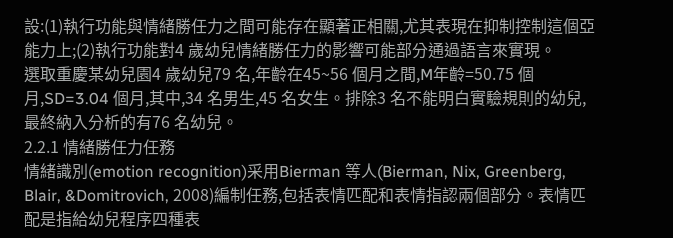設:(1)執行功能與情緒勝任力之間可能存在顯著正相關,尤其表現在抑制控制這個亞能力上;(2)執行功能對4 歲幼兒情緒勝任力的影響可能部分通過語言來實現。
選取重慶某幼兒園4 歲幼兒79 名,年齡在45~56 個月之間,M年齡=50.75 個月,SD=3.04 個月,其中,34 名男生,45 名女生。排除3 名不能明白實驗規則的幼兒,最終納入分析的有76 名幼兒。
2.2.1 情緒勝任力任務
情緒識別(emotion recognition)采用Bierman 等人(Bierman, Nix, Greenberg, Blair, &Domitrovich, 2008)編制任務,包括表情匹配和表情指認兩個部分。表情匹配是指給幼兒程序四種表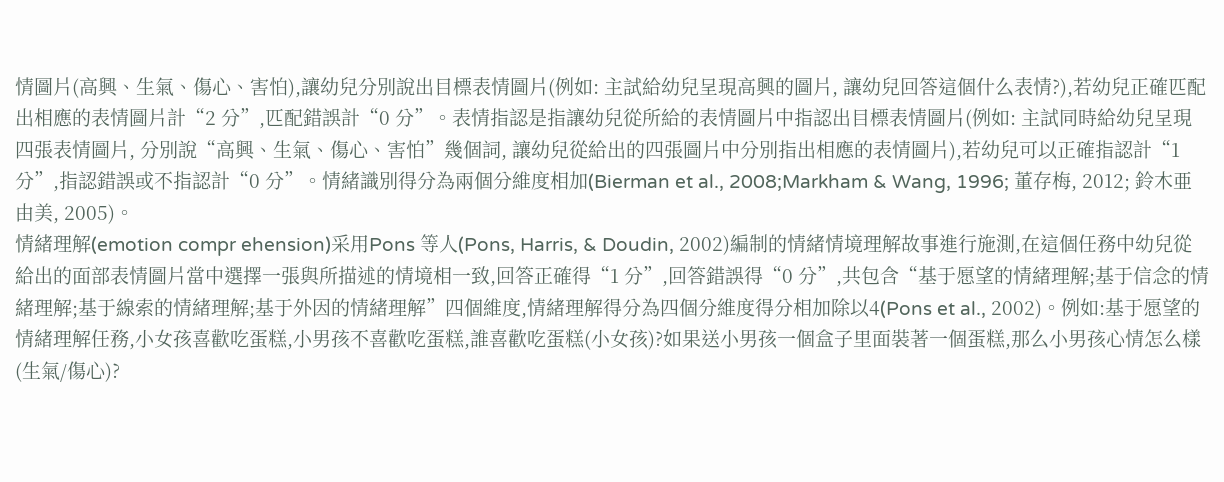情圖片(高興、生氣、傷心、害怕),讓幼兒分別說出目標表情圖片(例如: 主試給幼兒呈現高興的圖片, 讓幼兒回答這個什么表情?),若幼兒正確匹配出相應的表情圖片計“2 分”,匹配錯誤計“0 分”。表情指認是指讓幼兒從所給的表情圖片中指認出目標表情圖片(例如: 主試同時給幼兒呈現四張表情圖片, 分別說“高興、生氣、傷心、害怕”幾個詞, 讓幼兒從給出的四張圖片中分別指出相應的表情圖片),若幼兒可以正確指認計“1 分”,指認錯誤或不指認計“0 分”。情緒識別得分為兩個分維度相加(Bierman et al., 2008;Markham & Wang, 1996; 董存梅, 2012; 鈴木亜由美, 2005)。
情緒理解(emotion compr ehension)采用Pons 等人(Pons, Harris, & Doudin, 2002)編制的情緒情境理解故事進行施測,在這個任務中幼兒從給出的面部表情圖片當中選擇一張與所描述的情境相一致,回答正確得“1 分”,回答錯誤得“0 分”,共包含“基于愿望的情緒理解;基于信念的情緒理解;基于線索的情緒理解;基于外因的情緒理解”四個維度,情緒理解得分為四個分維度得分相加除以4(Pons et al., 2002)。例如:基于愿望的情緒理解任務,小女孩喜歡吃蛋糕,小男孩不喜歡吃蛋糕,誰喜歡吃蛋糕(小女孩)?如果送小男孩一個盒子里面裝著一個蛋糕,那么小男孩心情怎么樣(生氣/傷心)?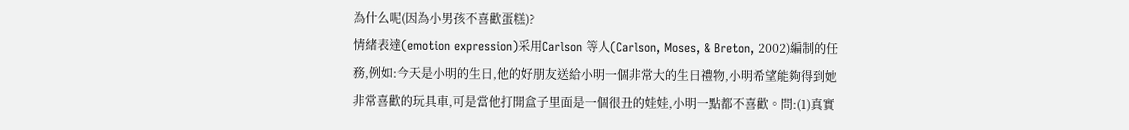為什么呢(因為小男孩不喜歡蛋糕)?
情緒表達(emotion expression)采用Carlson 等人(Carlson, Moses, & Breton, 2002)編制的任務,例如:今天是小明的生日,他的好朋友送給小明一個非常大的生日禮物,小明希望能夠得到她非常喜歡的玩具車,可是當他打開盒子里面是一個很丑的娃娃,小明一點都不喜歡。問:(1)真實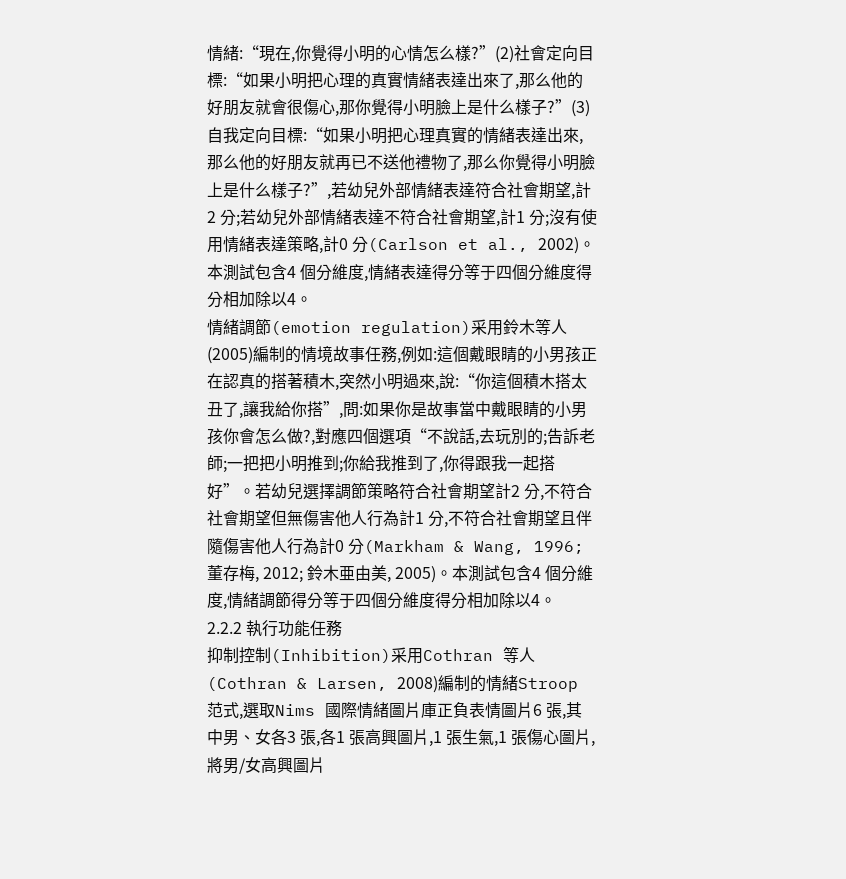情緒:“現在,你覺得小明的心情怎么樣?”(2)社會定向目標:“如果小明把心理的真實情緒表達出來了,那么他的好朋友就會很傷心,那你覺得小明臉上是什么樣子?”(3)自我定向目標:“如果小明把心理真實的情緒表達出來,那么他的好朋友就再已不送他禮物了,那么你覺得小明臉上是什么樣子?”,若幼兒外部情緒表達符合社會期望,計2 分;若幼兒外部情緒表達不符合社會期望,計1 分;沒有使用情緒表達策略,計0 分(Carlson et al., 2002)。本測試包含4 個分維度,情緒表達得分等于四個分維度得分相加除以4。
情緒調節(emotion regulation)采用鈴木等人(2005)編制的情境故事任務,例如:這個戴眼睛的小男孩正在認真的搭著積木,突然小明過來,說:“你這個積木搭太丑了,讓我給你搭”,問:如果你是故事當中戴眼睛的小男孩你會怎么做?,對應四個選項“不說話,去玩別的;告訴老師;一把把小明推到;你給我推到了,你得跟我一起搭好”。若幼兒選擇調節策略符合社會期望計2 分,不符合社會期望但無傷害他人行為計1 分,不符合社會期望且伴隨傷害他人行為計0 分(Markham & Wang, 1996; 董存梅, 2012; 鈴木亜由美, 2005)。本測試包含4 個分維度,情緒調節得分等于四個分維度得分相加除以4。
2.2.2 執行功能任務
抑制控制(Inhibition)采用Cothran 等人(Cothran & Larsen, 2008)編制的情緒Stroop 范式,選取Nims 國際情緒圖片庫正負表情圖片6 張,其中男、女各3 張,各1 張高興圖片,1 張生氣,1 張傷心圖片,將男/女高興圖片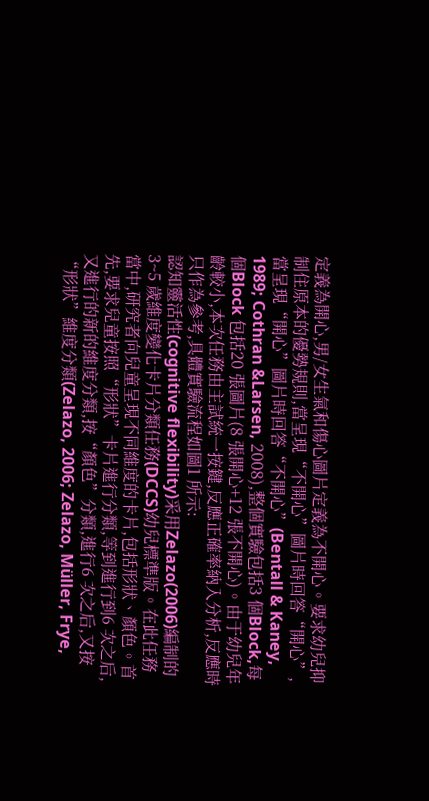定義為開心,男/女生氣和傷心圖片定義為不開心。要求幼兒抑制住原本的優勢規則,當呈現“不開心”圖片時回答“開心”,當呈現“開心”圖片時回答“不開心”(Bentall & Kaney, 1989; Cothran &Larsen, 2008),整個實驗包括3 個Block,每個Block 包括20 張圖片(8 張開心+12 張不開心)。由于幼兒年齡較小,本次任務由主試統一按鍵,反應正確率納入分析,反應時只作為參考,具體實驗流程如圖1 所示:
認知靈活性(cognitive flexibility)采用Zelazo(2006)編制的3~5 歲維度變化卡片分類任務(DCCS)幼兒標準版。在此任務當中,研究者向兒童呈現不同維度的卡片,包括形狀、顏色。首先,要求兒童按照“形狀”卡片進行分類,等到進行到6 次之后,又進行的新的維度分類,按“顏色”分類,進行6 次之后,又按“形狀”維度分類(Zelazo, 2006; Zelazo, Müller, Frye,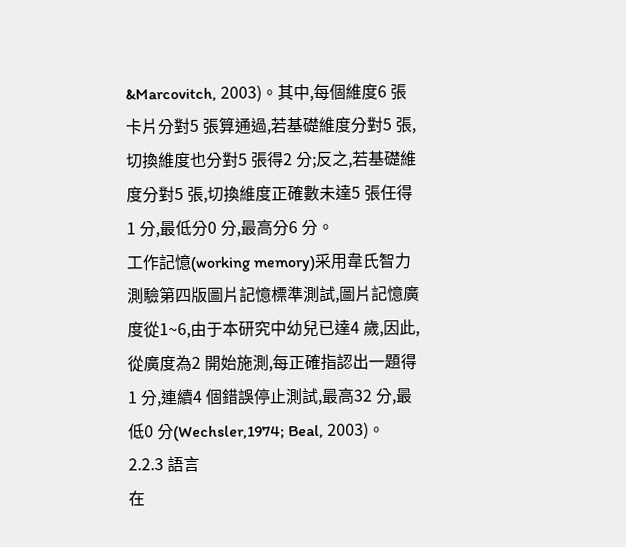&Marcovitch, 2003)。其中,每個維度6 張卡片分對5 張算通過,若基礎維度分對5 張,切換維度也分對5 張得2 分;反之,若基礎維度分對5 張,切換維度正確數未達5 張任得1 分,最低分0 分,最高分6 分。
工作記憶(working memory)采用韋氏智力測驗第四版圖片記憶標準測試,圖片記憶廣度從1~6,由于本研究中幼兒已達4 歲,因此,從廣度為2 開始施測,每正確指認出一題得1 分,連續4 個錯誤停止測試,最高32 分,最低0 分(Wechsler,1974; Beal, 2003)。
2.2.3 語言
在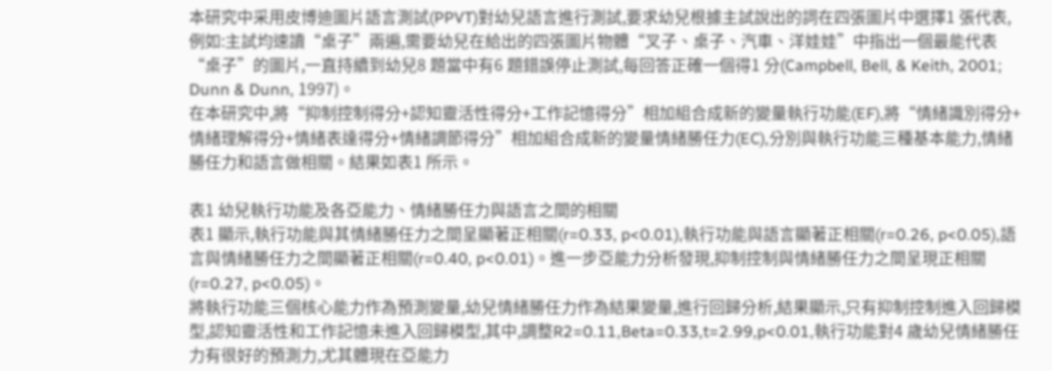本研究中采用皮博迪圖片語言測試(PPVT)對幼兒語言進行測試,要求幼兒根據主試說出的詞在四張圖片中選擇1 張代表,例如:主試均速讀“桌子”兩遍,需要幼兒在給出的四張圖片物體“叉子、桌子、汽車、洋娃娃”中指出一個最能代表“桌子”的圖片,一直持續到幼兒8 題當中有6 題錯誤停止測試,每回答正確一個得1 分(Campbell, Bell, & Keith, 2001; Dunn & Dunn, 1997)。
在本研究中,將“抑制控制得分+認知靈活性得分+工作記憶得分”相加組合成新的變量執行功能(EF),將“情緒識別得分+情緒理解得分+情緒表達得分+情緒調節得分”相加組合成新的變量情緒勝任力(EC),分別與執行功能三種基本能力,情緒勝任力和語言做相關。結果如表1 所示。

表1 幼兒執行功能及各亞能力、情緒勝任力與語言之間的相關
表1 顯示,執行功能與其情緒勝任力之間呈顯著正相關(r=0.33, p<0.01),執行功能與語言顯著正相關(r=0.26, p<0.05),語言與情緒勝任力之間顯著正相關(r=0.40, p<0.01)。進一步亞能力分析發現,抑制控制與情緒勝任力之間呈現正相關(r=0.27, p<0.05)。
將執行功能三個核心能力作為預測變量,幼兒情緒勝任力作為結果變量,進行回歸分析,結果顯示,只有抑制控制進入回歸模型,認知靈活性和工作記憶未進入回歸模型,其中,調整R2=0.11,Beta=0.33,t=2.99,p<0.01,執行功能對4 歲幼兒情緒勝任力有很好的預測力,尤其體現在亞能力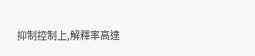抑制控制上,解釋率高達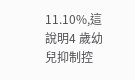11.10%,這說明4 歲幼兒抑制控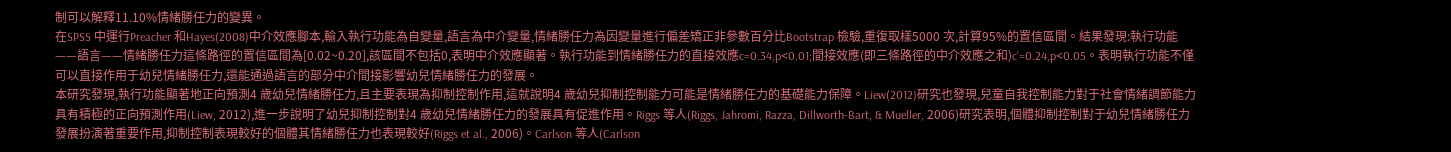制可以解釋11.10%情緒勝任力的變異。
在SPSS 中運行Preacher 和Hayes(2008)中介效應腳本,輸入執行功能為自變量,語言為中介變量,情緒勝任力為因變量進行偏差矯正非參數百分比Bootstrap 檢驗,重復取樣5000 次,計算95%的置信區間。結果發現:執行功能——語言——情緒勝任力這條路徑的置信區間為[0.02~0.20],該區間不包括0,表明中介效應顯著。執行功能到情緒勝任力的直接效應c=0.34,p<0.01;間接效應(即三條路徑的中介效應之和)c’=0.24,p<0.05。表明執行功能不僅可以直接作用于幼兒情緒勝任力,還能通過語言的部分中介間接影響幼兒情緒勝任力的發展。
本研究發現,執行功能顯著地正向預測4 歲幼兒情緒勝任力,且主要表現為抑制控制作用,這就說明4 歲幼兒抑制控制能力可能是情緒勝任力的基礎能力保障。Liew(2012)研究也發現,兒童自我控制能力對于社會情緒調節能力具有積極的正向預測作用(Liew, 2012),進一步說明了幼兒抑制控制對4 歲幼兒情緒勝任力的發展具有促進作用。Riggs 等人(Riggs, Jahromi, Razza, Dillworth-Bart, & Mueller, 2006)研究表明,個體抑制控制對于幼兒情緒勝任力發展扮演著重要作用,抑制控制表現較好的個體其情緒勝任力也表現較好(Riggs et al., 2006)。Carlson 等人(Carlson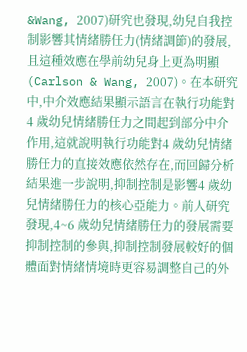&Wang, 2007)研究也發現,幼兒自我控制影響其情緒勝任力(情緒調節)的發展,且這種效應在學前幼兒身上更為明顯(Carlson & Wang, 2007)。在本研究中,中介效應結果顯示語言在執行功能對4 歲幼兒情緒勝任力之間起到部分中介作用,這就說明執行功能對4 歲幼兒情緒勝任力的直接效應依然存在,而回歸分析結果進一步說明,抑制控制是影響4 歲幼兒情緒勝任力的核心亞能力。前人研究發現,4~6 歲幼兒情緒勝任力的發展需要抑制控制的參與,抑制控制發展較好的個體面對情緒情境時更容易調整自己的外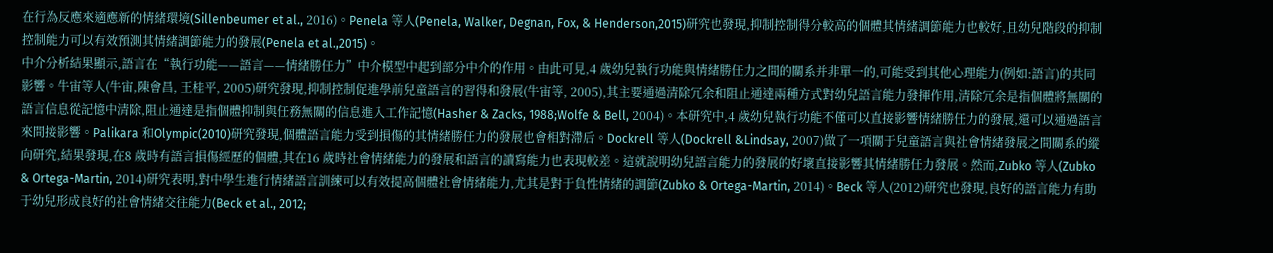在行為反應來適應新的情緒環境(Sillenbeumer et al., 2016)。Penela 等人(Penela, Walker, Degnan, Fox, & Henderson,2015)研究也發現,抑制控制得分較高的個體其情緒調節能力也較好,且幼兒階段的抑制控制能力可以有效預測其情緒調節能力的發展(Penela et al.,2015)。
中介分析結果顯示,語言在“執行功能——語言——情緒勝任力”中介模型中起到部分中介的作用。由此可見,4 歲幼兒執行功能與情緒勝任力之間的關系并非單一的,可能受到其他心理能力(例如:語言)的共同影響。牛宙等人(牛宙,陳會昌, 王桂平, 2005)研究發現,抑制控制促進學前兒童語言的習得和發展(牛宙等, 2005),其主要通過清除冗余和阻止通達兩種方式對幼兒語言能力發揮作用,清除冗余是指個體將無關的語言信息從記憶中清除,阻止通達是指個體抑制與任務無關的信息進入工作記憶(Hasher & Zacks, 1988;Wolfe & Bell, 2004)。本研究中,4 歲幼兒執行功能不僅可以直接影響情緒勝任力的發展,還可以通過語言來間接影響。Palikara 和Olympic(2010)研究發現,個體語言能力受到損傷的其情緒勝任力的發展也會相對滯后。Dockrell 等人(Dockrell &Lindsay, 2007)做了一項關于兒童語言與社會情緒發展之間關系的縱向研究,結果發現,在8 歲時有語言損傷經歷的個體,其在16 歲時社會情緒能力的發展和語言的讀寫能力也表現較差。這就說明幼兒語言能力的發展的好壞直接影響其情緒勝任力發展。然而,Zubko 等人(Zubko & Ortega-Martin, 2014)研究表明,對中學生進行情緒語言訓練可以有效提高個體社會情緒能力,尤其是對于負性情緒的調節(Zubko & Ortega-Martin, 2014)。Beck 等人(2012)研究也發現,良好的語言能力有助于幼兒形成良好的社會情緒交往能力(Beck et al., 2012;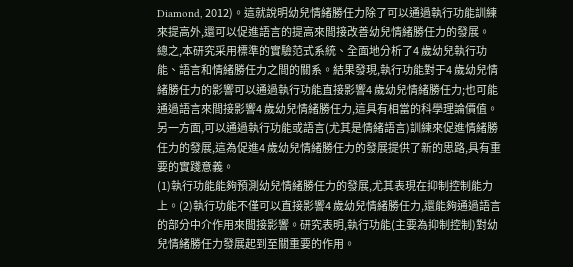Diamond, 2012)。這就說明幼兒情緒勝任力除了可以通過執行功能訓練來提高外,還可以促進語言的提高來間接改善幼兒情緒勝任力的發展。
總之,本研究采用標準的實驗范式系統、全面地分析了4 歲幼兒執行功能、語言和情緒勝任力之間的關系。結果發現,執行功能對于4 歲幼兒情緒勝任力的影響可以通過執行功能直接影響4 歲幼兒情緒勝任力;也可能通過語言來間接影響4 歲幼兒情緒勝任力,這具有相當的科學理論價值。另一方面,可以通過執行功能或語言(尤其是情緒語言)訓練來促進情緒勝任力的發展,這為促進4 歲幼兒情緒勝任力的發展提供了新的思路,具有重要的實踐意義。
(1)執行功能能夠預測幼兒情緒勝任力的發展,尤其表現在抑制控制能力上。(2)執行功能不僅可以直接影響4 歲幼兒情緒勝任力,還能夠通過語言的部分中介作用來間接影響。研究表明,執行功能(主要為抑制控制)對幼兒情緒勝任力發展起到至關重要的作用。